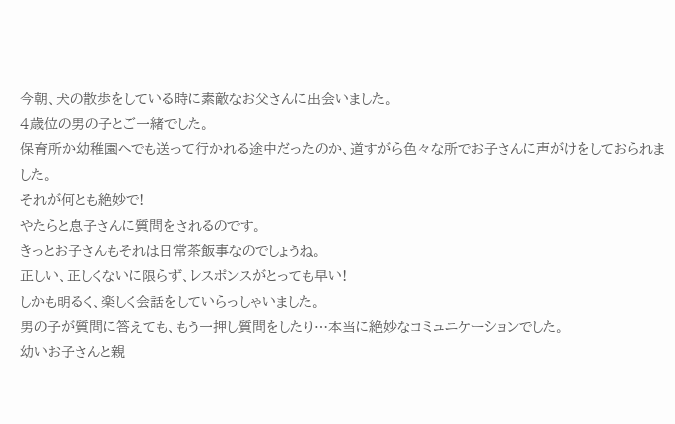今朝、犬の散歩をしている時に素敵なお父さんに出会いました。
4歳位の男の子とご一緒でした。
保育所か幼稚園へでも送って行かれる途中だったのか、道すがら色々な所でお子さんに声がけをしておられました。
それが何とも絶妙で!
やたらと息子さんに質問をされるのです。
きっとお子さんもそれは日常茶飯事なのでしょうね。
正しい、正しくないに限らず、レスポンスがとっても早い!
しかも明るく、楽しく会話をしていらっしゃいました。
男の子が質問に答えても、もう一押し質問をしたり…本当に絶妙なコミュニケーションでした。
幼いお子さんと親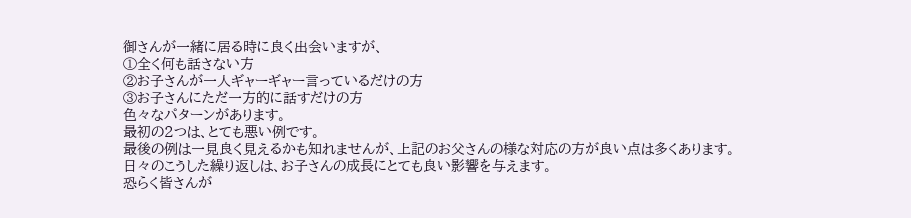御さんが一緒に居る時に良く出会いますが、
①全く何も話さない方
②お子さんが一人ギャーギャー言っているだけの方
③お子さんにただ一方的に話すだけの方
色々なパターンがあります。
最初の2つは、とても悪い例です。
最後の例は一見良く見えるかも知れませんが、上記のお父さんの様な対応の方が良い点は多くあります。
日々のこうした繰り返しは、お子さんの成長にとても良い影響を与えます。
恐らく皆さんが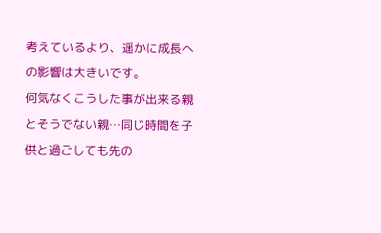考えているより、遥かに成長への影響は大きいです。
何気なくこうした事が出来る親とそうでない親…同じ時間を子供と過ごしても先の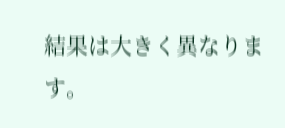結果は大きく異なります。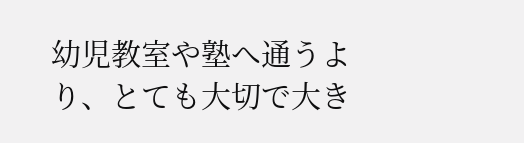幼児教室や塾へ通うより、とても大切で大き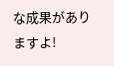な成果がありますよ!